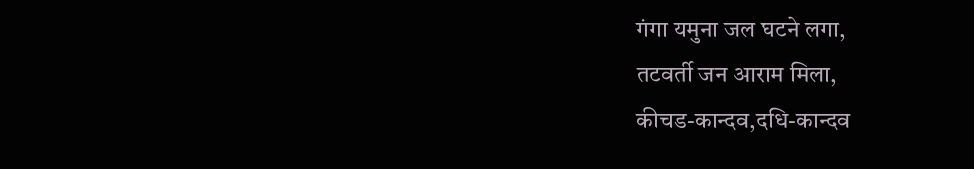गंगा यमुना जल घटने लगा,
तटवर्ती जन आराम मिला,
कीचड-कान्दव,दधि-कान्दव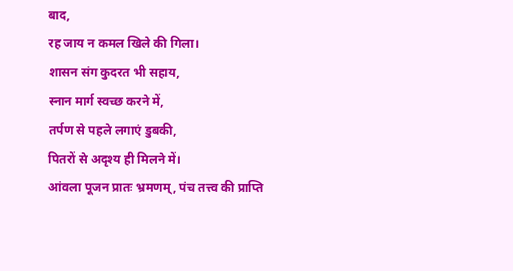बाद,
रह जाय न कमल खिले की गिला।
शासन संग कुदरत भी सहाय,
स्नान मार्ग स्वच्छ करने में,
तर्पण से पहले लगाएं डुबकी,
पितरों से अदृश्य ही मिलने में।
आंवला पूजन प्रातः भ्रमणम्, पंच तत्त्व की प्राप्ति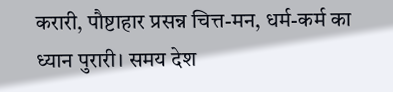करारी, पौष्टाहार प्रसन्न चित्त-मन, धर्म-कर्म का ध्यान पुरारी। समय देश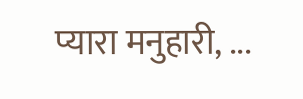प्यारा मनुहारी, ...